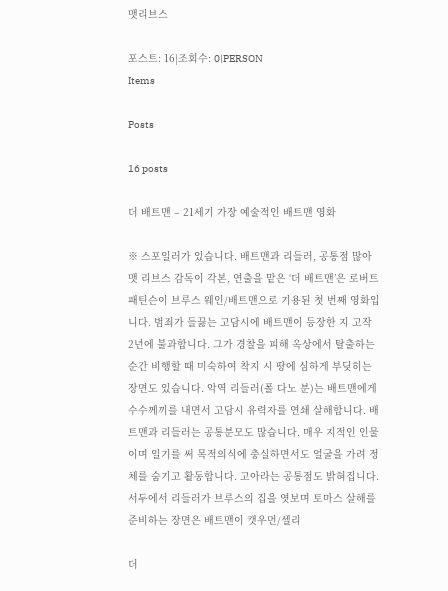맷리브스

포스트: 16|조회수: 0|PERSON
Items

Posts

16 posts

더 배트맨 – 21세기 가장 예술적인 배트맨 영화

※ 스포일러가 있습니다. 배트맨과 리들러, 공통점 많아 맷 리브스 감독이 각본, 연출을 맡은 ‘더 배트맨’은 로버트 패틴슨이 브루스 웨인/배트맨으로 기용된 첫 번째 영화입니다. 범죄가 들끓는 고담시에 배트맨이 등장한 지 고작 2년에 불과합니다. 그가 경찰을 피해 옥상에서 탈출하는 순간 비행할 때 미숙하여 착지 시 땅에 심하게 부딪히는 장면도 있습니다. 악역 리들러(폴 다노 분)는 배트맨에게 수수께끼를 내면서 고담시 유력자를 연쇄 살해합니다. 배트맨과 리들러는 공통분모도 많습니다. 매우 지적인 인물이며 일기를 써 목적의식에 충실하면서도 얼굴을 가려 정체를 숨기고 활동합니다. 고아라는 공통점도 밝혀집니다. 서두에서 리들러가 브루스의 집을 엿보며 토마스 살해를 준비하는 장면은 배트맨이 캣우먼/셀리

더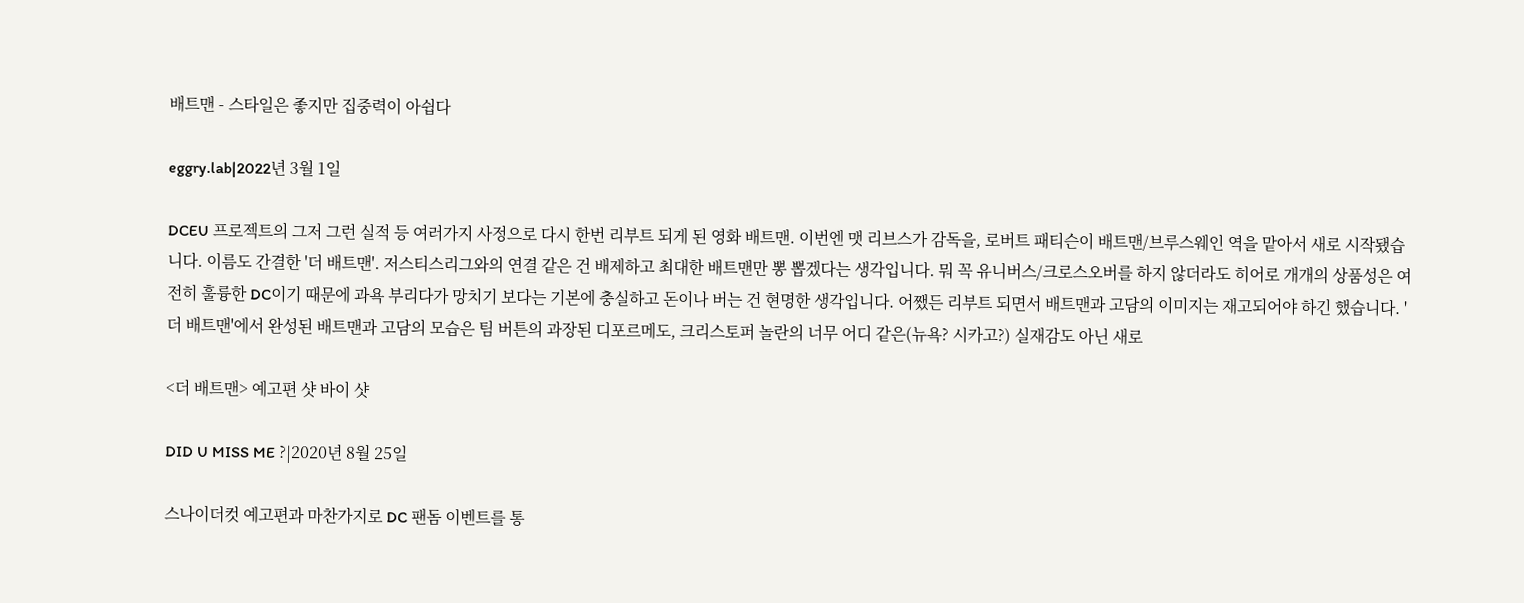배트맨 - 스타일은 좋지만 집중력이 아쉽다

eggry.lab|2022년 3월 1일

DCEU 프로젝트의 그저 그런 실적 등 여러가지 사정으로 다시 한번 리부트 되게 된 영화 배트맨. 이번엔 맷 리브스가 감독을, 로버트 패티슨이 배트맨/브루스웨인 역을 맡아서 새로 시작됐습니다. 이름도 간결한 '더 배트맨'. 저스티스리그와의 연결 같은 건 배제하고 최대한 배트맨만 뽕 뽑겠다는 생각입니다. 뭐 꼭 유니버스/크로스오버를 하지 않더라도 히어로 개개의 상품성은 여전히 훌륭한 DC이기 때문에 과욕 부리다가 망치기 보다는 기본에 충실하고 돈이나 버는 건 현명한 생각입니다. 어쨌든 리부트 되면서 배트맨과 고담의 이미지는 재고되어야 하긴 했습니다. '더 배트맨'에서 완성된 배트맨과 고담의 모습은 팀 버튼의 과장된 디포르메도, 크리스토퍼 놀란의 너무 어디 같은(뉴욕? 시카고?) 실재감도 아닌 새로

<더 배트맨> 예고편 샷 바이 샷

DID U MISS ME ?|2020년 8월 25일

스나이더컷 예고편과 마찬가지로 DC 팬돔 이벤트를 통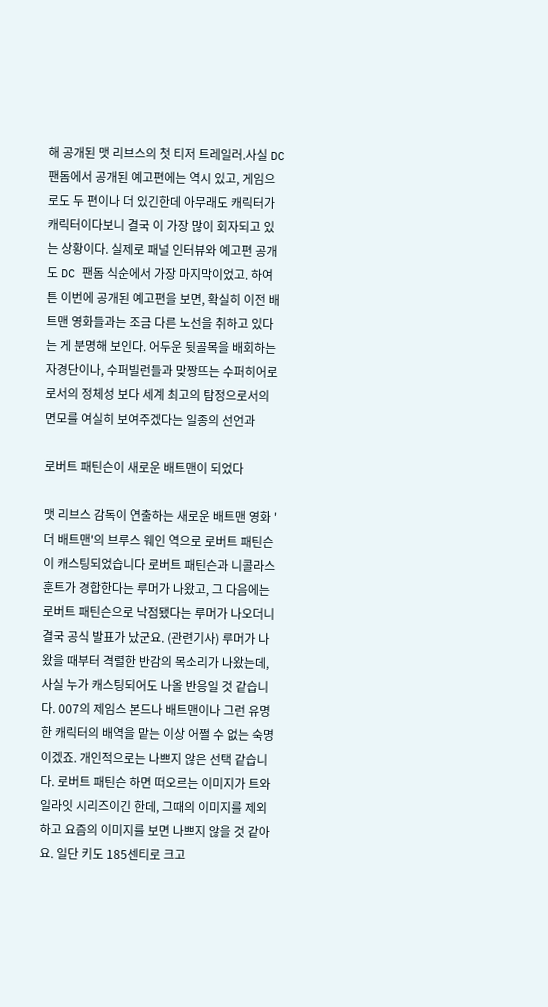해 공개된 맷 리브스의 첫 티저 트레일러.사실 DC 팬돔에서 공개된 예고편에는 역시 있고, 게임으로도 두 편이나 더 있긴한데 아무래도 캐릭터가 캐릭터이다보니 결국 이 가장 많이 회자되고 있는 상황이다. 실제로 패널 인터뷰와 예고편 공개도 DC 팬돔 식순에서 가장 마지막이었고. 하여튼 이번에 공개된 예고편을 보면, 확실히 이전 배트맨 영화들과는 조금 다른 노선을 취하고 있다는 게 분명해 보인다. 어두운 뒷골목을 배회하는 자경단이나, 수퍼빌런들과 맞짱뜨는 수퍼히어로로서의 정체성 보다 세계 최고의 탐정으로서의 면모를 여실히 보여주겠다는 일종의 선언과

로버트 패틴슨이 새로운 배트맨이 되었다

맷 리브스 감독이 연출하는 새로운 배트맨 영화 '더 배트맨'의 브루스 웨인 역으로 로버트 패틴슨이 캐스팅되었습니다 로버트 패틴슨과 니콜라스 훈트가 경합한다는 루머가 나왔고, 그 다음에는 로버트 패틴슨으로 낙점됐다는 루머가 나오더니 결국 공식 발표가 났군요. (관련기사) 루머가 나왔을 때부터 격렬한 반감의 목소리가 나왔는데, 사실 누가 캐스팅되어도 나올 반응일 것 같습니다. 007의 제임스 본드나 배트맨이나 그런 유명한 캐릭터의 배역을 맡는 이상 어쩔 수 없는 숙명이겠죠. 개인적으로는 나쁘지 않은 선택 같습니다. 로버트 패틴슨 하면 떠오르는 이미지가 트와일라잇 시리즈이긴 한데, 그때의 이미지를 제외하고 요즘의 이미지를 보면 나쁘지 않을 것 같아요. 일단 키도 185센티로 크고